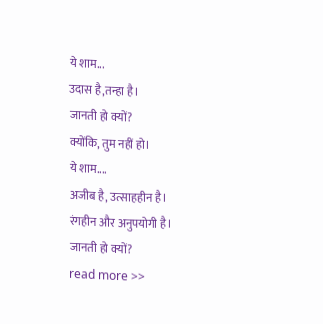ये शाम...
उदास है,तन्हा है।
जानती हो क्यों?
क्योंकि, तुम नहीं हो।
ये शाम....
अजीब है, उत्साहहीन है।
रंगहीन और अनुपयोगी है।
जानती हो क्यों?
read more >>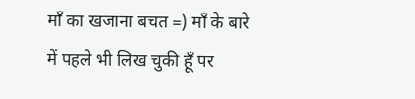माँ का खजाना बचत =) माँ के बारे में पहले भी लिख चुकी हूँ पर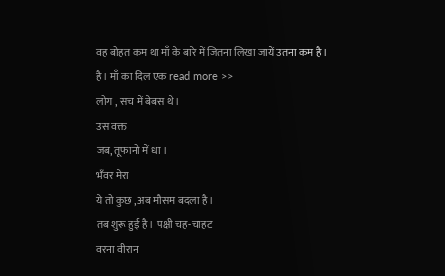वह बोहत कम था माँ के बारे में जितना लिखा जायें उतना कम है। है। माँ का दिल एक read more >>
लोग , सच में बेबस थे।
उस वक्त
जब, तूफानो में धा ।
भँवर मेरा
ये तो कुछ ,अब मौसम बदला है।
तब शुरू हुई है। पक्षी चह-चाहट
वरना वीरान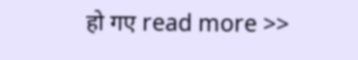हो गए read more >>